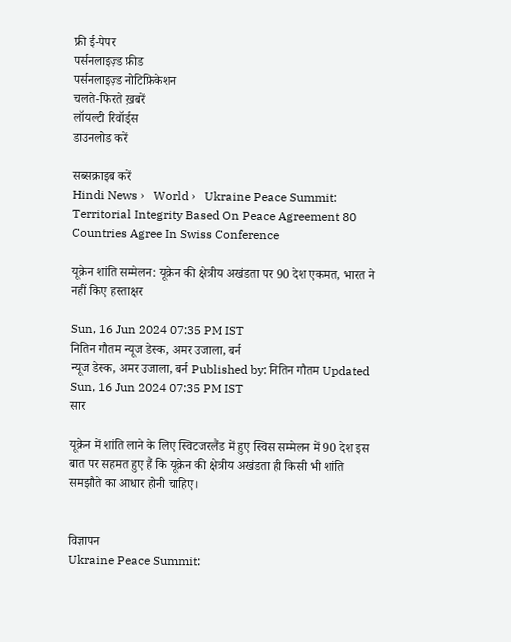फ्री ई-पेपर
पर्सनलाइज़्ड फ़ीड
पर्सनलाइज़्ड नोटिफ़िकेशन
चलते-फिरते ख़बरें
लॉयल्टी रिवॉर्ड्स
डाउनलोड करें

सब्सक्राइब करें
Hindi News ›   World ›   Ukraine Peace Summit: Territorial Integrity Based On Peace Agreement 80 Countries Agree In Swiss Conference

यूक्रेन शांति सम्मेलन: यूक्रेन की क्षेत्रीय अखंडता पर 90 देश एकमत, भारत ने नहीं किए हस्ताक्षर

Sun, 16 Jun 2024 07:35 PM IST
नितिन गौतम न्यूज डेस्क, अमर उजाला, बर्न
न्यूज डेस्क, अमर उजाला, बर्न Published by: नितिन गौतम Updated Sun, 16 Jun 2024 07:35 PM IST
सार

यूक्रेन में शांति लाने के लिए स्विटजरलैंड में हुए स्विस सम्मेलन में 90 देश इस बात पर सहमत हुए हैं कि यूक्रेन की क्षेत्रीय अखंडता ही किसी भी शांति समझौते का आधार होनी चाहिए।


विज्ञापन
Ukraine Peace Summit: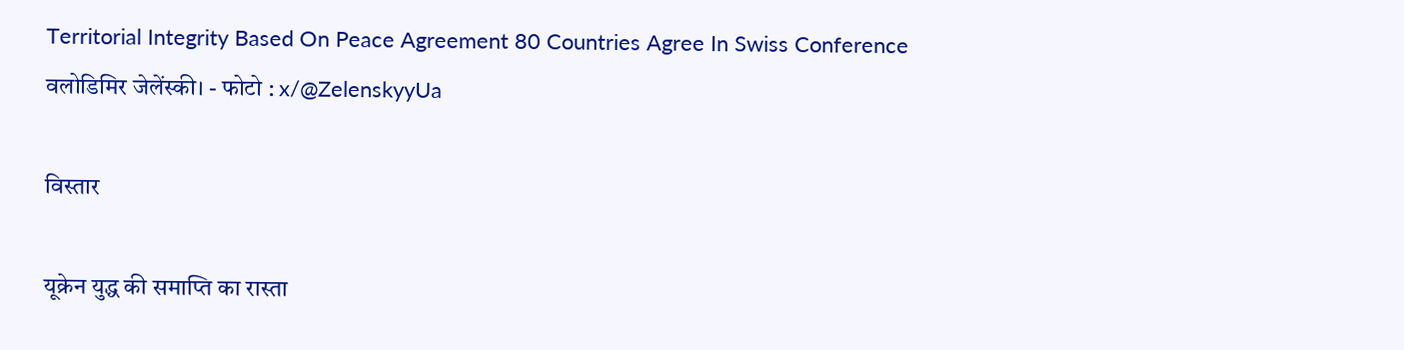Territorial Integrity Based On Peace Agreement 80 Countries Agree In Swiss Conference
वलोडिमिर जेलेंस्की। - फोटो : x/@ZelenskyyUa

विस्तार

यूक्रेन युद्ध की समाप्ति का रास्ता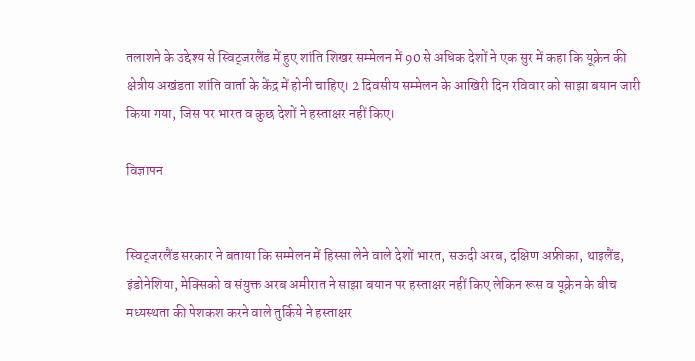तलाशने के उद्देश्य से स्विट्जरलैंड में हुए शांति शिखर सम्मेलन में 90 से अधिक देशों ने एक सुर में कहा कि यूक्रेन की क्षेत्रीय अखंडता शांति वार्ता के केंद्र में होनी चाहिए। 2 दिवसीय सम्मेलन के आखिरी दिन रविवार को साझा बयान जारी किया गया, जिस पर भारत व कुछ देशों ने हस्ताक्षर नहीं किए।

विज्ञापन


स्विट्जरलैंड सरकार ने बताया कि सम्मेलन में हिस्सा लेने वाले देशों भारत, सऊदी अरब, दक्षिण अफ्रीका, थाइलैंड, इंडोनेशिया, मेक्सिको व संयुक्त अरब अमीरात ने साझा बयान पर हस्ताक्षर नहीं किए लेकिन रूस व यूक्रेन के बीच मध्यस्थता की पेशकश करने वाले तुर्किये ने हस्ताक्षर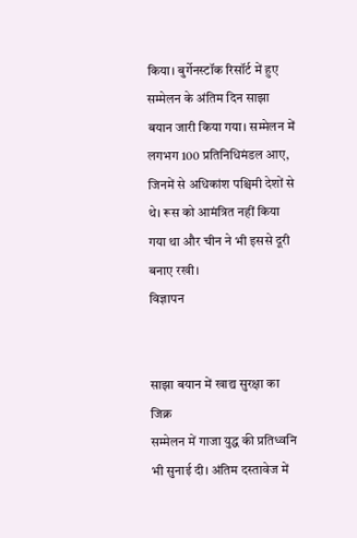किया। बुर्गेनस्टॉक रिसॉर्ट में हुए सम्मेलन के अंतिम दिन साझा बयान जारी किया गया। सम्मेलन में लगभग 100 प्रतिनिधिमंडल आए, जिनमें से अधिकांश पश्चिमी देशों से थे। रूस को आमंत्रित नहीं किया गया था और चीन ने भी इससे दूरी बनाए रखी।
विज्ञापन


साझा बयान में खाद्य सुरक्षा का जिक्र
सम्मेलन में गाजा युद्ध की प्रतिध्वनि भी सुनाई दी। अंतिम दस्तावेज में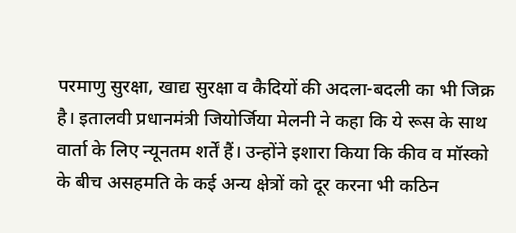परमाणु सुरक्षा, खाद्य सुरक्षा व कैदियों की अदला-बदली का भी जिक्र है। इतालवी प्रधानमंत्री जियोर्जिया मेलनी ने कहा कि ये रूस के साथ वार्ता के लिए न्यूनतम शर्तें हैं। उन्होंने इशारा किया कि कीव व मॉस्को के बीच असहमति के कई अन्य क्षेत्रों को दूर करना भी कठिन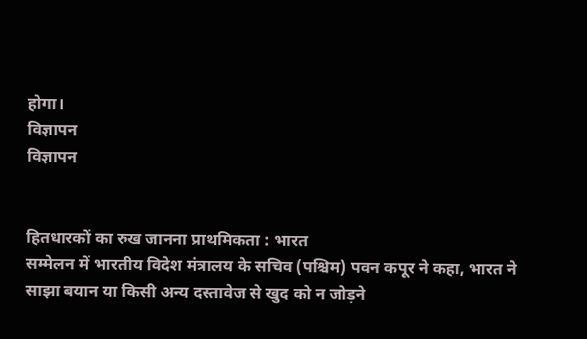होगा।
विज्ञापन
विज्ञापन


हितधारकों का रुख जानना प्राथमिकता : भारत
सम्मेलन में भारतीय विदेश मंत्रालय के सचिव (पश्चिम) पवन कपूर ने कहा, भारत ने साझा बयान या किसी अन्य दस्तावेज से खुद को न जोड़ने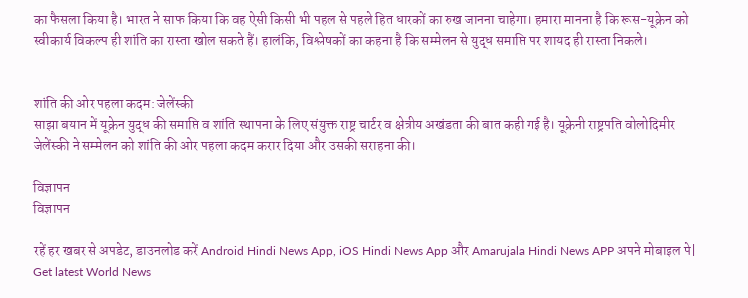का फैसला किया है। भारत ने साफ किया कि वह ऐसी किसी भी पहल से पहले हित धारकों का रुख जानना चाहेगा। हमारा मानना है कि रूस-यूक्रेन को स्वीकार्य विकल्प ही शांति का रास्ता खोल सकते हैं। हालंकि, विश्लेषकों का कहना है कि सम्मेलन से युद्ध समाप्ति पर शायद ही रास्ता निकले।


शांति की ओर पहला कदम: जेलेंस्की
साझा बयान में यूक्रेन युद्ध की समाप्ति व शांति स्थापना के लिए संयुक्त राष्ट्र चार्टर व क्षेत्रीय अखंडता की बात कही गई है। यूक्रेनी राष्ट्रपति वोलोदिमीर जेलेंस्की ने सम्मेलन को शांति की ओर पहला कदम करार दिया और उसकी सराहना की।

विज्ञापन
विज्ञापन

रहें हर खबर से अपडेट, डाउनलोड करें Android Hindi News App, iOS Hindi News App और Amarujala Hindi News APP अपने मोबाइल पे|
Get latest World News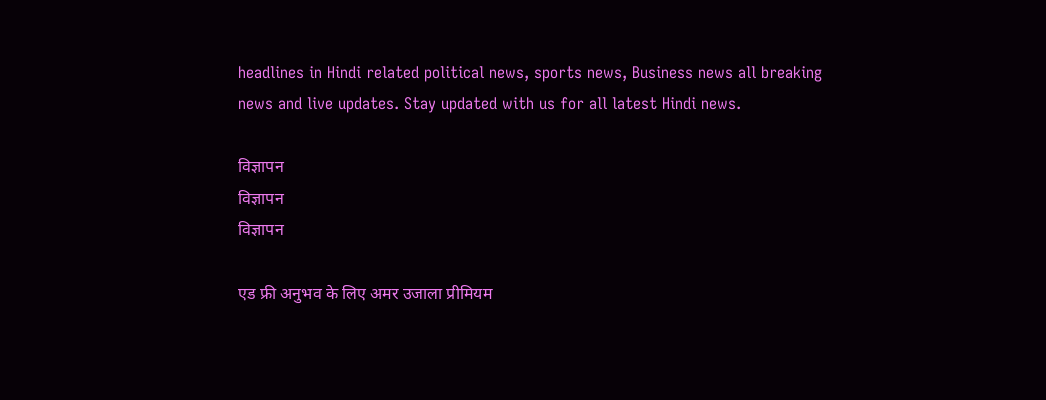headlines in Hindi related political news, sports news, Business news all breaking news and live updates. Stay updated with us for all latest Hindi news.

विज्ञापन
विज्ञापन
विज्ञापन

एड फ्री अनुभव के लिए अमर उजाला प्रीमियम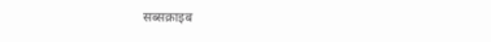सब्सक्राइब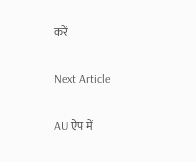करें

Next Article

AU ऐप में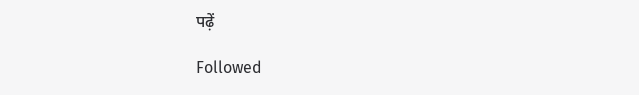पढ़ें

Followed